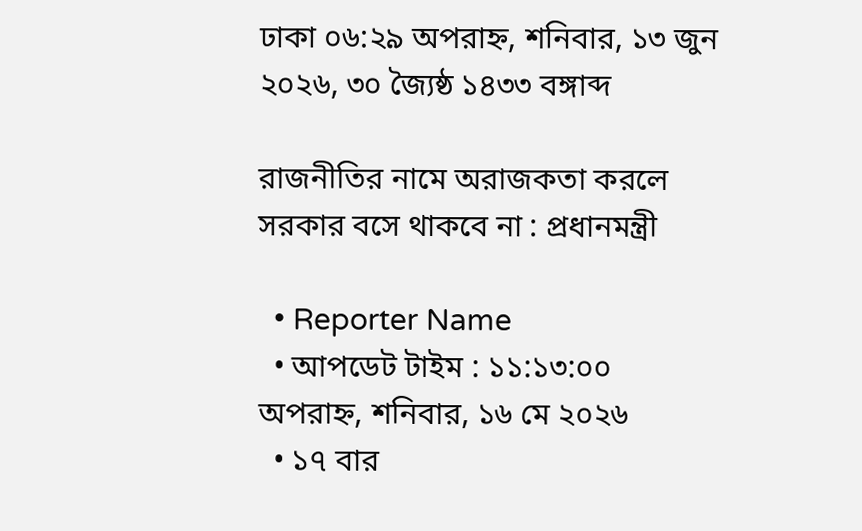ঢাকা ০৬:২৯ অপরাহ্ন, শনিবার, ১৩ জুন ২০২৬, ৩০ জ্যৈষ্ঠ ১৪৩৩ বঙ্গাব্দ

রাজনীতির নামে অরাজকতা করলে সরকার বসে থাকবে না : প্রধানমন্ত্রী

  • Reporter Name
  • আপডেট টাইম : ১১:১৩:০০ অপরাহ্ন, শনিবার, ১৬ মে ২০২৬
  • ১৭ বার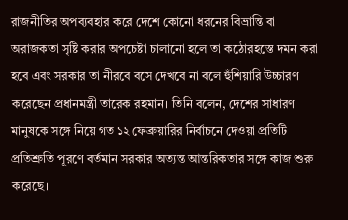রাজনীতির অপব্যবহার করে দেশে কোনো ধরনের বিভ্রান্তি বা অরাজকতা সৃষ্টি করার অপচেষ্টা চালানো হলে তা কঠোরহস্তে দমন করা হবে এবং সরকার তা নীরবে বসে দেখবে না বলে হুঁশিয়ারি উচ্চারণ করেছেন প্রধানমন্ত্রী তারেক রহমান। তিনি বলেন, দেশের সাধারণ মানুষকে সঙ্গে নিয়ে গত ১২ ফেব্রুয়ারির নির্বাচনে দেওয়া প্রতিটি প্রতিশ্রুতি পূরণে বর্তমান সরকার অত্যন্ত আন্তরিকতার সঙ্গে কাজ শুরু করেছে।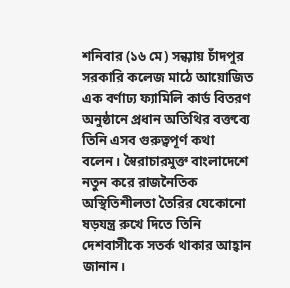শনিবার (১৬ মে) সন্ধ্যায় চাঁদপুর সরকারি কলেজ মাঠে আয়োজিত এক বর্ণাঢ্য ফ্যামিলি কার্ড বিতরণ অনুষ্ঠানে প্রধান অতিথির বক্তব্যে তিনি এসব গুরুত্বপূর্ণ কথা বলেন। স্বৈরাচারমুক্ত বাংলাদেশে নতুন করে রাজনৈতিক অস্থিতিশীলতা তৈরির যেকোনো ষড়যন্ত্র রুখে দিতে তিনি দেশবাসীকে সতর্ক থাকার আহ্বান জানান।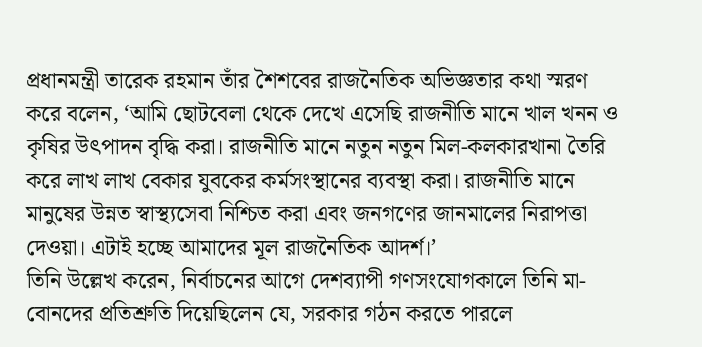প্রধানমন্ত্রী তারেক রহমান তাঁর শৈশবের রাজনৈতিক অভিজ্ঞতার কথা স্মরণ করে বলেন, ‘আমি ছোটবেলা থেকে দেখে এসেছি রাজনীতি মানে খাল খনন ও কৃষির উৎপাদন বৃদ্ধি করা। রাজনীতি মানে নতুন নতুন মিল-কলকারখানা তৈরি করে লাখ লাখ বেকার যুবকের কর্মসংস্থানের ব্যবস্থা করা। রাজনীতি মানে মানুষের উন্নত স্বাস্থ্যসেবা নিশ্চিত করা এবং জনগণের জানমালের নিরাপত্তা দেওয়া। এটাই হচ্ছে আমাদের মূল রাজনৈতিক আদর্শ।’
তিনি উল্লেখ করেন, নির্বাচনের আগে দেশব্যাপী গণসংযোগকালে তিনি মা-বোনদের প্রতিশ্রুতি দিয়েছিলেন যে, সরকার গঠন করতে পারলে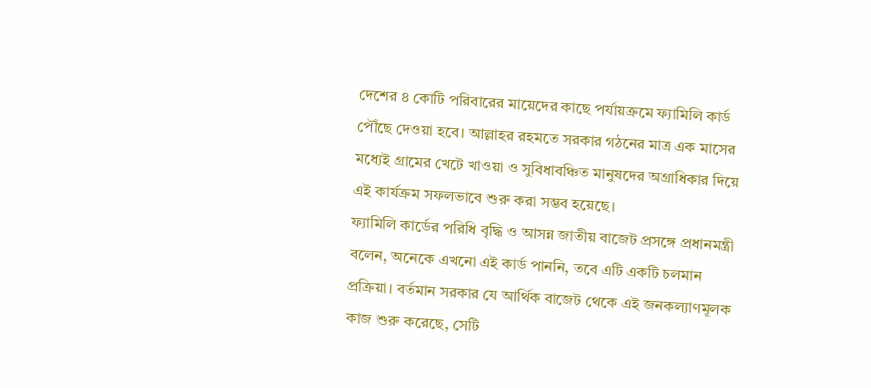দেশের ৪ কোটি পরিবারের মায়েদের কাছে পর্যায়ক্রমে ফ্যামিলি কার্ড পৌঁছে দেওয়া হবে। আল্লাহর রহমতে সরকার গঠনের মাত্র এক মাসের মধ্যেই গ্রামের খেটে খাওয়া ও সুবিধাবঞ্চিত মানুষদের অগ্রাধিকার দিয়ে এই কার্যক্রম সফলভাবে শুরু করা সম্ভব হয়েছে।
ফ্যামিলি কার্ডের পরিধি বৃদ্ধি ও আসন্ন জাতীয় বাজেট প্রসঙ্গে প্রধানমন্ত্রী বলেন, অনেকে এখনো এই কার্ড পাননি, তবে এটি একটি চলমান প্রক্রিয়া। বর্তমান সরকার যে আর্থিক বাজেট থেকে এই জনকল্যাণমূলক কাজ শুরু করেছে, সেটি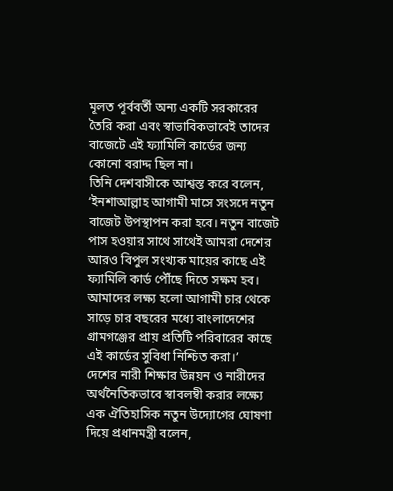মূলত পূর্ববর্তী অন্য একটি সরকারের তৈরি করা এবং স্বাভাবিকভাবেই তাদের বাজেটে এই ফ্যামিলি কার্ডের জন্য কোনো বরাদ্দ ছিল না।
তিনি দেশবাসীকে আশ্বস্ত করে বলেন, ‘ইনশাআল্লাহ আগামী মাসে সংসদে নতুন বাজেট উপস্থাপন করা হবে। নতুন বাজেট পাস হওয়ার সাথে সাথেই আমরা দেশের আরও বিপুল সংখ্যক মায়ের কাছে এই ফ্যামিলি কার্ড পৌঁছে দিতে সক্ষম হব। আমাদের লক্ষ্য হলো আগামী চার থেকে সাড়ে চার বছরের মধ্যে বাংলাদেশের গ্রামগঞ্জের প্রায় প্রতিটি পরিবারের কাছে এই কার্ডের সুবিধা নিশ্চিত করা।’
দেশের নারী শিক্ষার উন্নয়ন ও নারীদের অর্থনৈতিকভাবে স্বাবলম্বী করার লক্ষ্যে এক ঐতিহাসিক নতুন উদ্যোগের ঘোষণা দিয়ে প্রধানমন্ত্রী বলেন,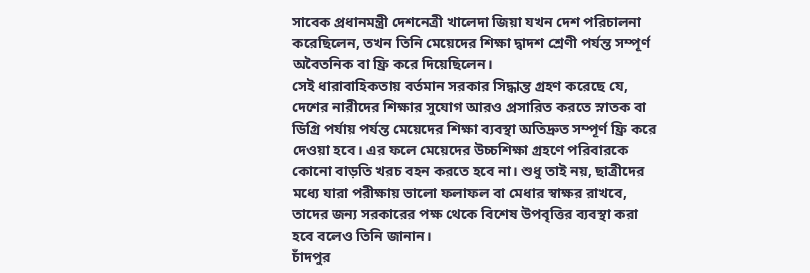সাবেক প্রধানমন্ত্রী দেশনেত্রী খালেদা জিয়া যখন দেশ পরিচালনা করেছিলেন, তখন তিনি মেয়েদের শিক্ষা দ্বাদশ শ্রেণী পর্যন্ত সম্পূর্ণ অবৈতনিক বা ফ্রি করে দিয়েছিলেন।
সেই ধারাবাহিকতায় বর্তমান সরকার সিদ্ধান্ত গ্রহণ করেছে যে, দেশের নারীদের শিক্ষার সুযোগ আরও প্রসারিত করতে স্নাতক বা ডিগ্রি পর্যায় পর্যন্ত মেয়েদের শিক্ষা ব্যবস্থা অতিদ্রুত সম্পূর্ণ ফ্রি করে দেওয়া হবে। এর ফলে মেয়েদের উচ্চশিক্ষা গ্রহণে পরিবারকে কোনো বাড়তি খরচ বহন করতে হবে না। শুধু তাই নয়, ছাত্রীদের মধ্যে যারা পরীক্ষায় ভালো ফলাফল বা মেধার স্বাক্ষর রাখবে, তাদের জন্য সরকারের পক্ষ থেকে বিশেষ উপবৃত্তির ব্যবস্থা করা হবে বলেও তিনি জানান।
চাঁদপুর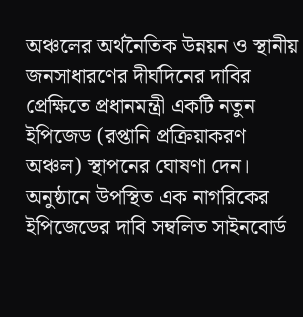অঞ্চলের অর্থনৈতিক উন্নয়ন ও স্থানীয় জনসাধারণের দীর্ঘদিনের দাবির প্রেক্ষিতে প্রধানমন্ত্রী একটি নতুন ইপিজেড (রপ্তানি প্রক্রিয়াকরণ অঞ্চল) স্থাপনের ঘোষণা দেন। অনুষ্ঠানে উপস্থিত এক নাগরিকের ইপিজেডের দাবি সম্বলিত সাইনবোর্ড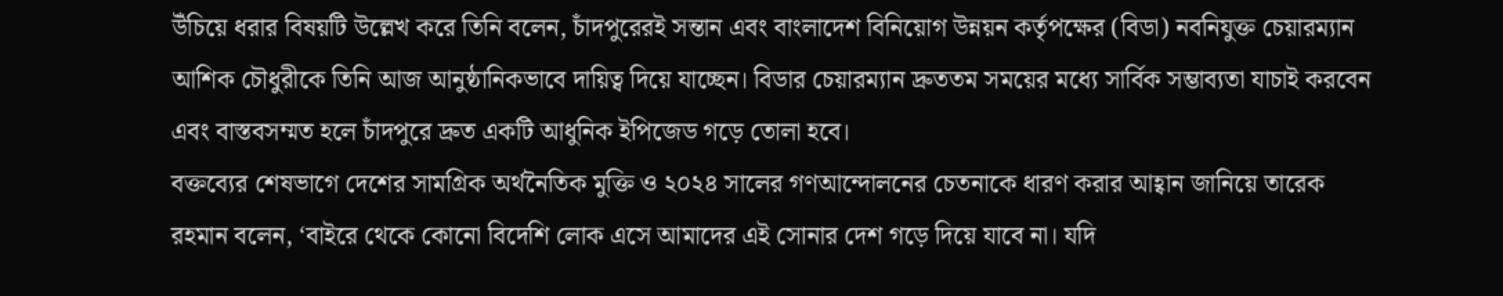উঁচিয়ে ধরার বিষয়টি উল্লেখ করে তিনি বলেন, চাঁদপুরেরই সন্তান এবং বাংলাদেশ বিনিয়োগ উন্নয়ন কর্তৃপক্ষের (বিডা) নবনিযুক্ত চেয়ারম্যান আশিক চৌধুরীকে তিনি আজ আনুষ্ঠানিকভাবে দায়িত্ব দিয়ে যাচ্ছেন। বিডার চেয়ারম্যান দ্রুততম সময়ের মধ্যে সার্বিক সম্ভাব্যতা যাচাই করবেন এবং বাস্তবসম্মত হলে চাঁদপুরে দ্রুত একটি আধুনিক ইপিজেড গড়ে তোলা হবে।
বক্তব্যের শেষভাগে দেশের সামগ্রিক অর্থনৈতিক মুক্তি ও ২০২৪ সালের গণআন্দোলনের চেতনাকে ধারণ করার আহ্বান জানিয়ে তারেক রহমান বলেন, ‘বাইরে থেকে কোনো বিদেশি লোক এসে আমাদের এই সোনার দেশ গড়ে দিয়ে যাবে না। যদি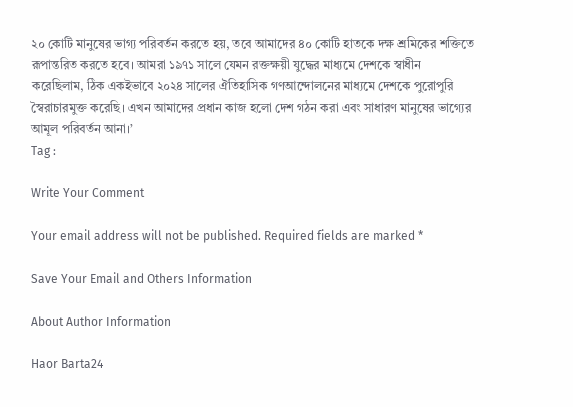২০ কোটি মানুষের ভাগ্য পরিবর্তন করতে হয়, তবে আমাদের ৪০ কোটি হাতকে দক্ষ শ্রমিকের শক্তিতে রূপান্তরিত করতে হবে। আমরা ১৯৭১ সালে যেমন রক্তক্ষয়ী যুদ্ধের মাধ্যমে দেশকে স্বাধীন করেছিলাম, ঠিক একইভাবে ২০২৪ সালের ঐতিহাসিক গণআন্দোলনের মাধ্যমে দেশকে পুরোপুরি স্বৈরাচারমুক্ত করেছি। এখন আমাদের প্রধান কাজ হলো দেশ গঠন করা এবং সাধারণ মানুষের ভাগ্যের আমূল পরিবর্তন আনা।’
Tag :

Write Your Comment

Your email address will not be published. Required fields are marked *

Save Your Email and Others Information

About Author Information

Haor Barta24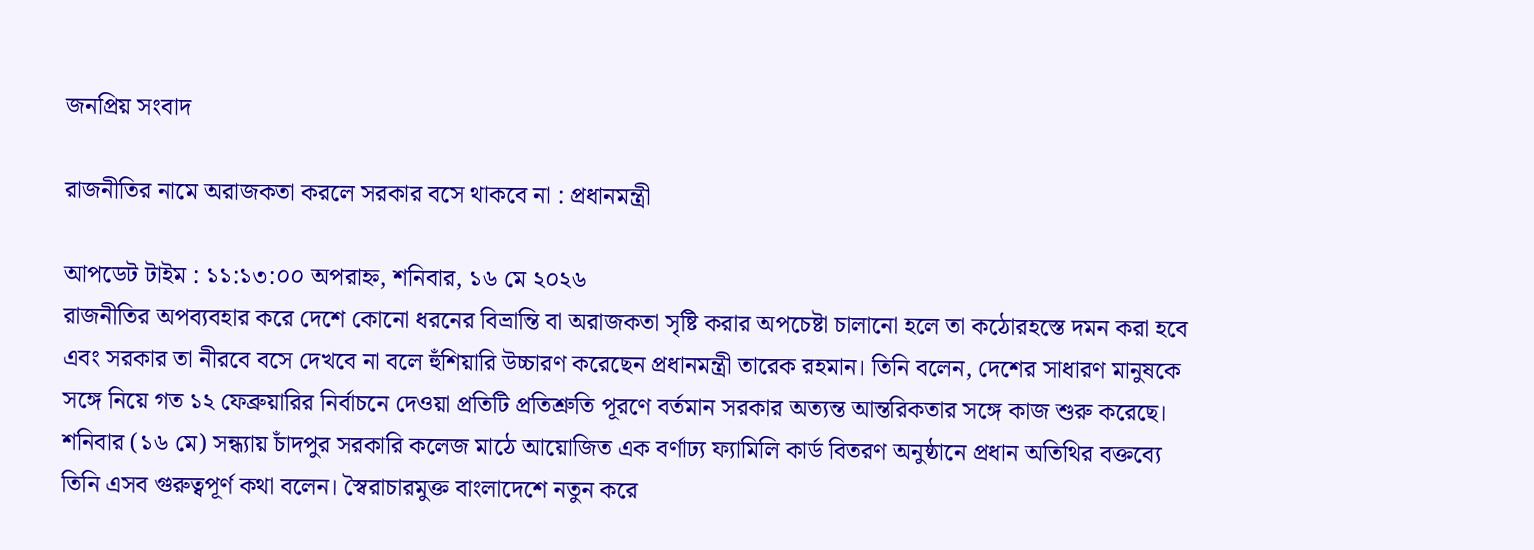জনপ্রিয় সংবাদ

রাজনীতির নামে অরাজকতা করলে সরকার বসে থাকবে না : প্রধানমন্ত্রী

আপডেট টাইম : ১১:১৩:০০ অপরাহ্ন, শনিবার, ১৬ মে ২০২৬
রাজনীতির অপব্যবহার করে দেশে কোনো ধরনের বিভ্রান্তি বা অরাজকতা সৃষ্টি করার অপচেষ্টা চালানো হলে তা কঠোরহস্তে দমন করা হবে এবং সরকার তা নীরবে বসে দেখবে না বলে হুঁশিয়ারি উচ্চারণ করেছেন প্রধানমন্ত্রী তারেক রহমান। তিনি বলেন, দেশের সাধারণ মানুষকে সঙ্গে নিয়ে গত ১২ ফেব্রুয়ারির নির্বাচনে দেওয়া প্রতিটি প্রতিশ্রুতি পূরণে বর্তমান সরকার অত্যন্ত আন্তরিকতার সঙ্গে কাজ শুরু করেছে।
শনিবার (১৬ মে) সন্ধ্যায় চাঁদপুর সরকারি কলেজ মাঠে আয়োজিত এক বর্ণাঢ্য ফ্যামিলি কার্ড বিতরণ অনুষ্ঠানে প্রধান অতিথির বক্তব্যে তিনি এসব গুরুত্বপূর্ণ কথা বলেন। স্বৈরাচারমুক্ত বাংলাদেশে নতুন করে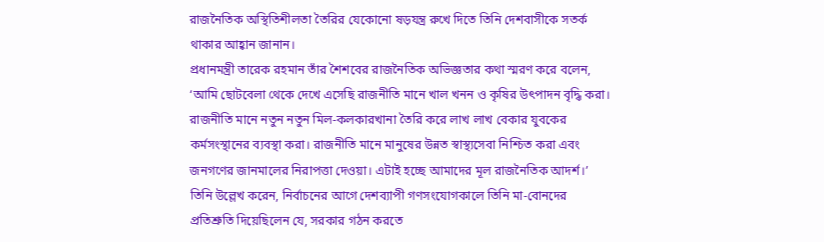রাজনৈতিক অস্থিতিশীলতা তৈরির যেকোনো ষড়যন্ত্র রুখে দিতে তিনি দেশবাসীকে সতর্ক থাকার আহ্বান জানান।
প্রধানমন্ত্রী তারেক রহমান তাঁর শৈশবের রাজনৈতিক অভিজ্ঞতার কথা স্মরণ করে বলেন, ‘আমি ছোটবেলা থেকে দেখে এসেছি রাজনীতি মানে খাল খনন ও কৃষির উৎপাদন বৃদ্ধি করা। রাজনীতি মানে নতুন নতুন মিল-কলকারখানা তৈরি করে লাখ লাখ বেকার যুবকের কর্মসংস্থানের ব্যবস্থা করা। রাজনীতি মানে মানুষের উন্নত স্বাস্থ্যসেবা নিশ্চিত করা এবং জনগণের জানমালের নিরাপত্তা দেওয়া। এটাই হচ্ছে আমাদের মূল রাজনৈতিক আদর্শ।’
তিনি উল্লেখ করেন, নির্বাচনের আগে দেশব্যাপী গণসংযোগকালে তিনি মা-বোনদের প্রতিশ্রুতি দিয়েছিলেন যে, সরকার গঠন করতে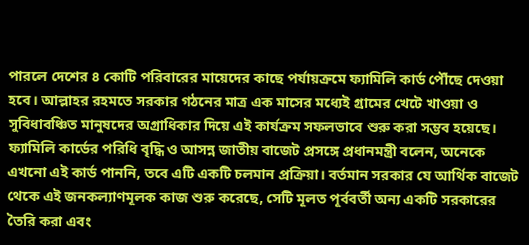পারলে দেশের ৪ কোটি পরিবারের মায়েদের কাছে পর্যায়ক্রমে ফ্যামিলি কার্ড পৌঁছে দেওয়া হবে। আল্লাহর রহমতে সরকার গঠনের মাত্র এক মাসের মধ্যেই গ্রামের খেটে খাওয়া ও সুবিধাবঞ্চিত মানুষদের অগ্রাধিকার দিয়ে এই কার্যক্রম সফলভাবে শুরু করা সম্ভব হয়েছে।
ফ্যামিলি কার্ডের পরিধি বৃদ্ধি ও আসন্ন জাতীয় বাজেট প্রসঙ্গে প্রধানমন্ত্রী বলেন, অনেকে এখনো এই কার্ড পাননি, তবে এটি একটি চলমান প্রক্রিয়া। বর্তমান সরকার যে আর্থিক বাজেট থেকে এই জনকল্যাণমূলক কাজ শুরু করেছে, সেটি মূলত পূর্ববর্তী অন্য একটি সরকারের তৈরি করা এবং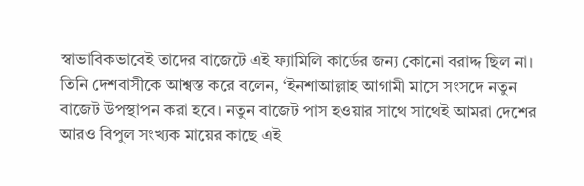স্বাভাবিকভাবেই তাদের বাজেটে এই ফ্যামিলি কার্ডের জন্য কোনো বরাদ্দ ছিল না।
তিনি দেশবাসীকে আশ্বস্ত করে বলেন, ‘ইনশাআল্লাহ আগামী মাসে সংসদে নতুন বাজেট উপস্থাপন করা হবে। নতুন বাজেট পাস হওয়ার সাথে সাথেই আমরা দেশের আরও বিপুল সংখ্যক মায়ের কাছে এই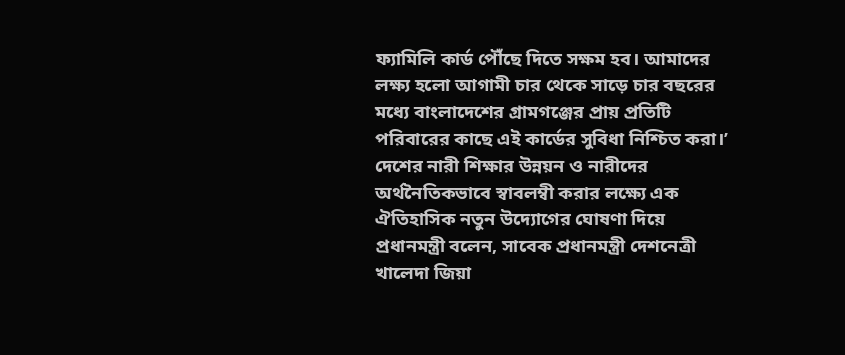ফ্যামিলি কার্ড পৌঁছে দিতে সক্ষম হব। আমাদের লক্ষ্য হলো আগামী চার থেকে সাড়ে চার বছরের মধ্যে বাংলাদেশের গ্রামগঞ্জের প্রায় প্রতিটি পরিবারের কাছে এই কার্ডের সুবিধা নিশ্চিত করা।’
দেশের নারী শিক্ষার উন্নয়ন ও নারীদের অর্থনৈতিকভাবে স্বাবলম্বী করার লক্ষ্যে এক ঐতিহাসিক নতুন উদ্যোগের ঘোষণা দিয়ে প্রধানমন্ত্রী বলেন, সাবেক প্রধানমন্ত্রী দেশনেত্রী খালেদা জিয়া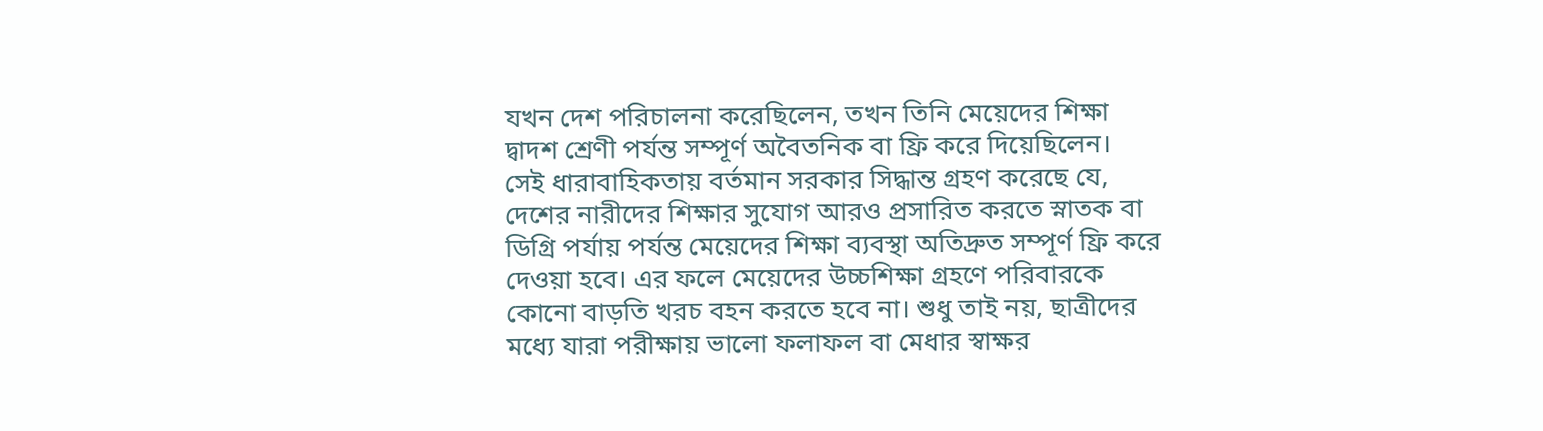যখন দেশ পরিচালনা করেছিলেন, তখন তিনি মেয়েদের শিক্ষা দ্বাদশ শ্রেণী পর্যন্ত সম্পূর্ণ অবৈতনিক বা ফ্রি করে দিয়েছিলেন।
সেই ধারাবাহিকতায় বর্তমান সরকার সিদ্ধান্ত গ্রহণ করেছে যে, দেশের নারীদের শিক্ষার সুযোগ আরও প্রসারিত করতে স্নাতক বা ডিগ্রি পর্যায় পর্যন্ত মেয়েদের শিক্ষা ব্যবস্থা অতিদ্রুত সম্পূর্ণ ফ্রি করে দেওয়া হবে। এর ফলে মেয়েদের উচ্চশিক্ষা গ্রহণে পরিবারকে কোনো বাড়তি খরচ বহন করতে হবে না। শুধু তাই নয়, ছাত্রীদের মধ্যে যারা পরীক্ষায় ভালো ফলাফল বা মেধার স্বাক্ষর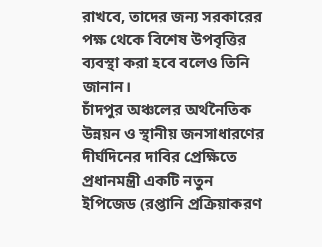রাখবে, তাদের জন্য সরকারের পক্ষ থেকে বিশেষ উপবৃত্তির ব্যবস্থা করা হবে বলেও তিনি জানান।
চাঁদপুর অঞ্চলের অর্থনৈতিক উন্নয়ন ও স্থানীয় জনসাধারণের দীর্ঘদিনের দাবির প্রেক্ষিতে প্রধানমন্ত্রী একটি নতুন ইপিজেড (রপ্তানি প্রক্রিয়াকরণ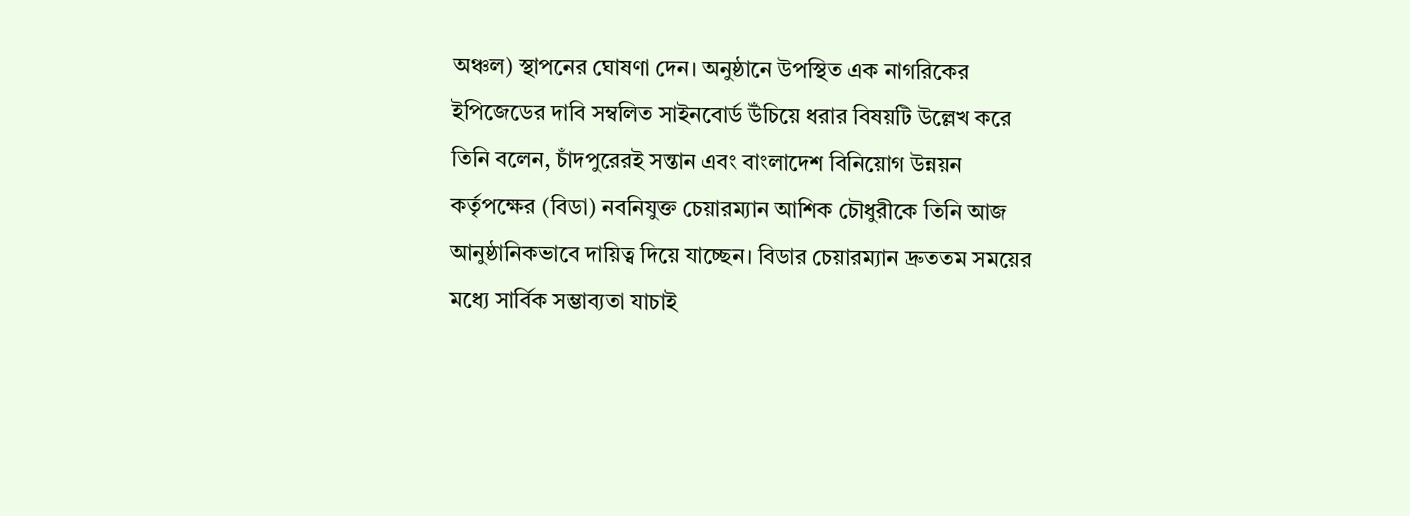অঞ্চল) স্থাপনের ঘোষণা দেন। অনুষ্ঠানে উপস্থিত এক নাগরিকের ইপিজেডের দাবি সম্বলিত সাইনবোর্ড উঁচিয়ে ধরার বিষয়টি উল্লেখ করে তিনি বলেন, চাঁদপুরেরই সন্তান এবং বাংলাদেশ বিনিয়োগ উন্নয়ন কর্তৃপক্ষের (বিডা) নবনিযুক্ত চেয়ারম্যান আশিক চৌধুরীকে তিনি আজ আনুষ্ঠানিকভাবে দায়িত্ব দিয়ে যাচ্ছেন। বিডার চেয়ারম্যান দ্রুততম সময়ের মধ্যে সার্বিক সম্ভাব্যতা যাচাই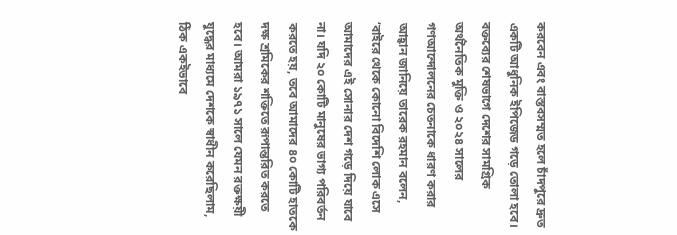করবেন এবং বাস্তবসম্মত হলে চাঁদপুরে দ্রুত একটি আধুনিক ইপিজেড গড়ে তোলা হবে।
বক্তব্যের শেষভাগে দেশের সামগ্রিক অর্থনৈতিক মুক্তি ও ২০২৪ সালের গণআন্দোলনের চেতনাকে ধারণ করার আহ্বান জানিয়ে তারেক রহমান বলেন, ‘বাইরে থেকে কোনো বিদেশি লোক এসে আমাদের এই সোনার দেশ গড়ে দিয়ে যাবে না। যদি ২০ কোটি মানুষের ভাগ্য পরিবর্তন করতে হয়, তবে আমাদের ৪০ কোটি হাতকে দক্ষ শ্রমিকের শক্তিতে রূপান্তরিত করতে হবে। আমরা ১৯৭১ সালে যেমন রক্তক্ষয়ী যুদ্ধের মাধ্যমে দেশকে স্বাধীন করেছিলাম, ঠিক একইভাবে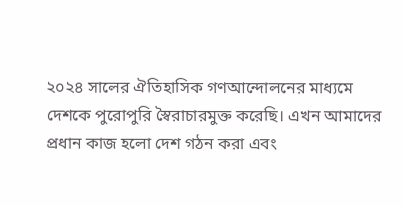২০২৪ সালের ঐতিহাসিক গণআন্দোলনের মাধ্যমে দেশকে পুরোপুরি স্বৈরাচারমুক্ত করেছি। এখন আমাদের প্রধান কাজ হলো দেশ গঠন করা এবং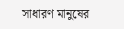সাধারণ মানুষের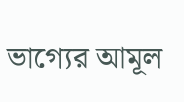ভাগ্যের আমূল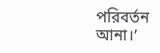পরিবর্তন আনা।’